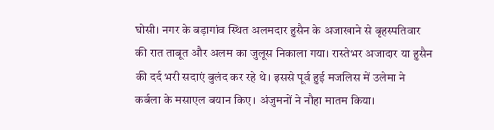घोसी। नगर के बड़ागांव स्थित अलमदार हुसैन के अजाखाने से बृहस्पतिवार की रात ताबूत और अलम का जुलूस निकाला गया। रास्तेभर अजादार या हुसैन की दर्द भरी सदाएं बुलंद कर रहे थे। इससे पूर्व हुई मजलिस में उलेमा ने कर्बला के मसाएल बयान किए। अंजुमनों ने नौहा मातम किया।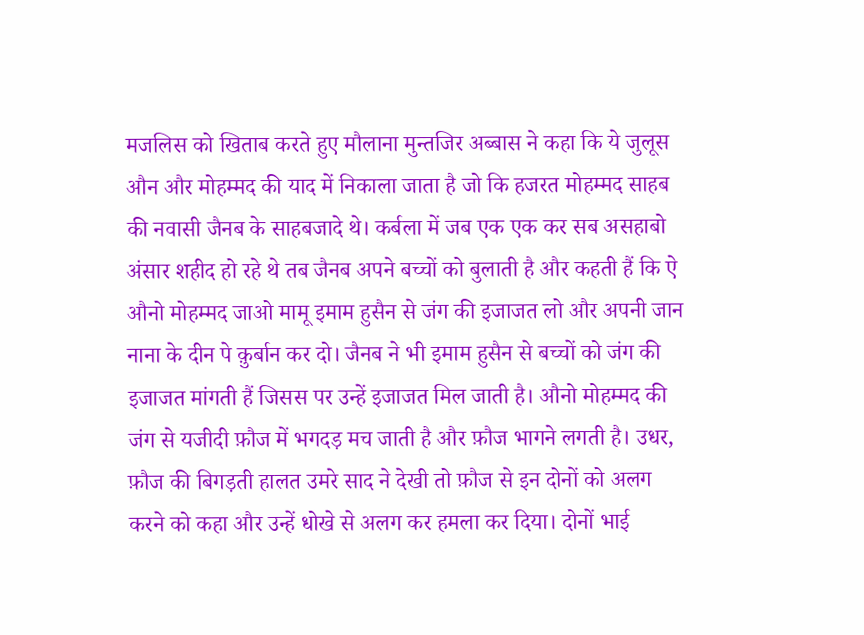मजलिस को खिताब करते हुए मौलाना मुन्तजिर अब्बास ने कहा कि ये जुलूस औन और मोहम्मद की याद में निकाला जाता है जो कि हजरत मोहम्मद साहब की नवासी जैनब के साहबजादे थे। कर्बला में जब एक एक कर सब असहाबो अंसार शहीद हो रहे थे तब जैनब अपने बच्चों को बुलाती है और कहती हैं कि ऐ औनो मोहम्मद जाओ मामू इमाम हुसैन से जंग की इजाजत लो और अपनी जान नाना के दीन पे क़ुर्बान कर दो। जैनब ने भी इमाम हुसैन से बच्चों को जंग की इजाजत मांगती हैं जिसस पर उन्हें इजाजत मिल जाती है। औनो मोहम्मद की जंग से यजीदी फ़ौज में भगदड़ मच जाती है और फ़ौज भागने लगती है। उधर, फ़ौज की बिगड़ती हालत उमरे साद ने देखी तो फ़ौज से इन दोनों को अलग करने को कहा और उन्हें धोखे से अलग कर हमला कर दिया। दोनों भाई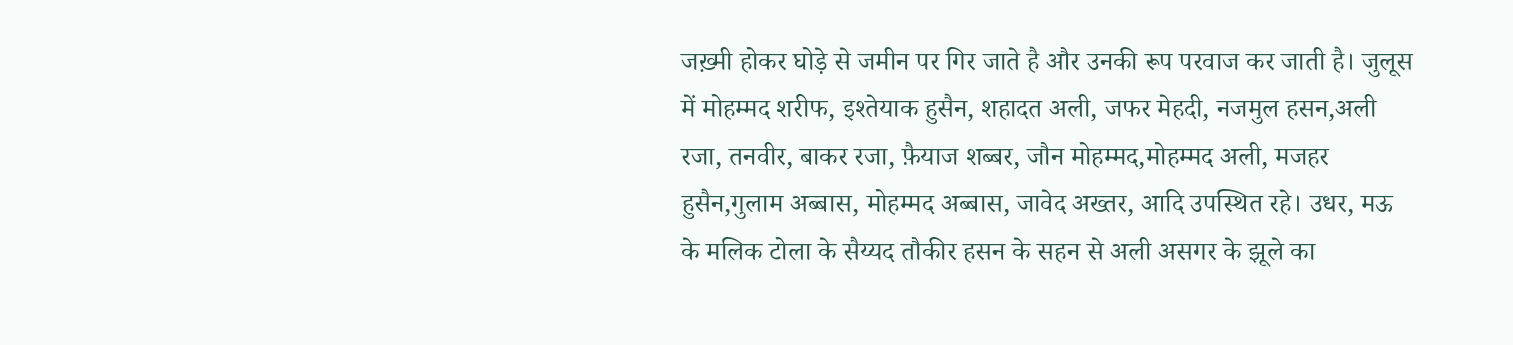जख़्मी होकर घोड़े से जमीन पर गिर जाते है और उनकी रूप परवाज कर जाती है। जुलूस में मोहम्मद शरीफ, इश्तेयाक हुसैन, शहादत अली, जफर मेहदी, नजमुल हसन,अली रजा, तनवीर, बाकर रजा, फ़ैयाज शब्बर, जौन मोहम्मद,मोहम्मद अली, मजहर हुसैन,गुलाम अब्बास, मोहम्मद अब्बास, जावेद अख्तर, आदि उपस्थित रहे। उधर, मऊ के मलिक टोला के सैय्यद तौकीर हसन के सहन से अली असगर के झूले का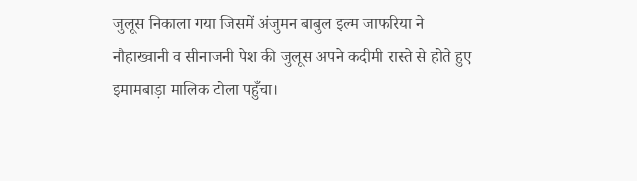जुलूस निकाला गया जिसमें अंजुमन बाबुल इल्म जाफरिया ने नौहाख्वानी व सीनाजनी पेश की जुलूस अपने कदीमी रास्ते से होते हुए इमामबाड़ा मालिक टोला पहुँचा।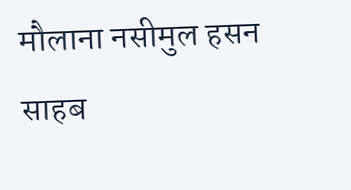मौलाना नसीमुल हसन साहब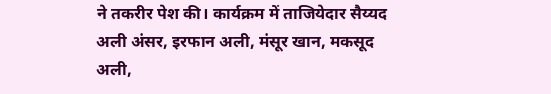ने तकरीर पेश की। कार्यक्रम में ताजियेदार सैय्यद अली अंसर, इरफान अली, मंसूर खान, मकसूद अली,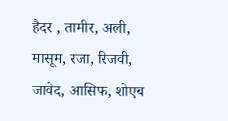हैदर , तामीर, अली, मासूम, रजा, रिजवी, जावेद, आसिफ, शोएब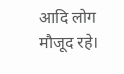आदि लोग मौजूद रहे।